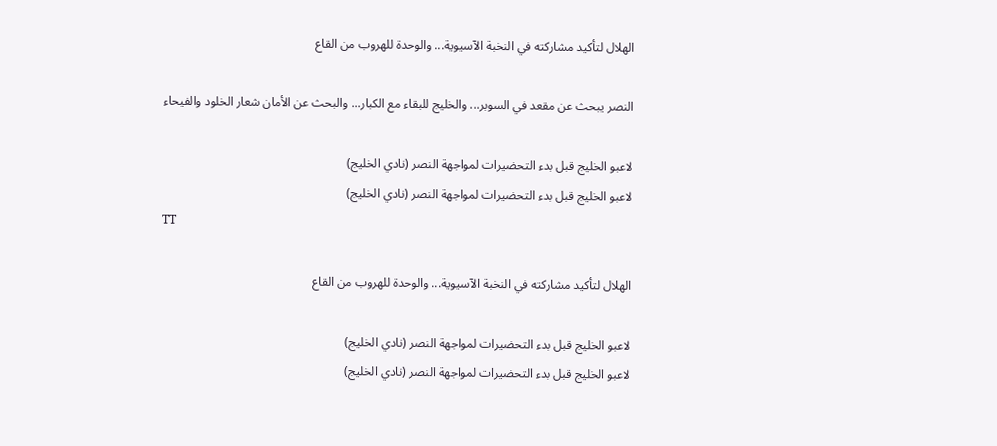الهلال لتأكيد مشاركته في النخبة الآسيوية... والوحدة للهروب من القاع

النصر يبحث عن مقعد في السوبر... والخليج للبقاء مع الكبار... والبحث عن الأمان شعار الخلود والفيحاء

لاعبو الخليج قبل بدء التحضيرات لمواجهة النصر (نادي الخليج)
لاعبو الخليج قبل بدء التحضيرات لمواجهة النصر (نادي الخليج)
TT

الهلال لتأكيد مشاركته في النخبة الآسيوية... والوحدة للهروب من القاع

لاعبو الخليج قبل بدء التحضيرات لمواجهة النصر (نادي الخليج)
لاعبو الخليج قبل بدء التحضيرات لمواجهة النصر (نادي الخليج)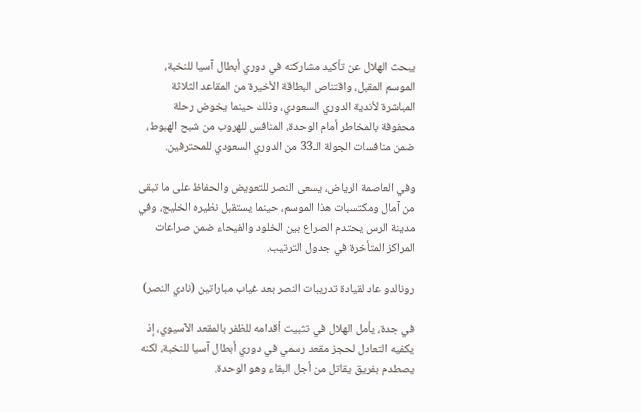يبحث الهلال عن تأكيد مشاركته في دوري أبطال آسيا للنخبة، الموسم المقبل، واقتناص البطاقة الأخيرة من المقاعد الثلاثة المباشرة لأندية الدوري السعودي، وذلك حينما يخوض رحلة محفوفة بالمخاطر أمام الوحدة، المنافس للهروب من شبح الهبوط، ضمن منافسات الجولة الـ33 من الدوري السعودي للمحترفين.

وفي العاصمة الرياض، يسعى النصر للتعويض والحفاظ على ما تبقى من آمال ومكتسبات هذا الموسم، حينما يستقبل نظيره الخليج، وفي مدينة الرس يحتدم الصراع بين الخلود والفيحاء ضمن صراعات المراكز المتأخرة في جدول الترتيب.

رونالدو عاد لقيادة تدريبات النصر بعد غياب مباراتين (نادي النصر)

في جدة، يأمل الهلال في تثبيت أقدامه للظفر بالمقعد الآسيوي، إذ يكفيه التعادل لحجز مقعد رسمي في دوري أبطال آسيا للنخبة، لكنه يصطدم بفريق يقاتل من أجل البقاء وهو الوحدة.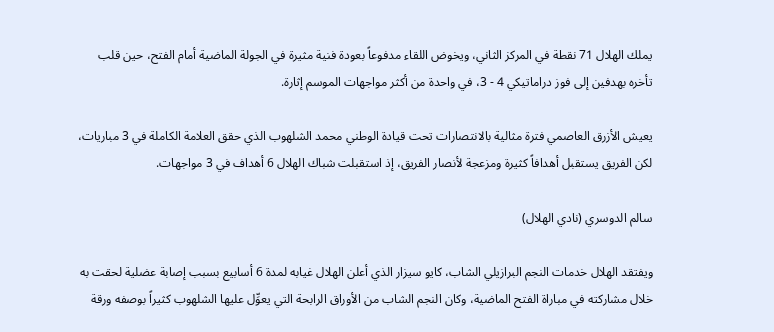يملك الهلال 71 نقطة في المركز الثاني، ويخوض اللقاء مدفوعاً بعودة فنية مثيرة في الجولة الماضية أمام الفتح، حين قلب تأخره بهدفين إلى فوز دراماتيكي 4 - 3، في واحدة من أكثر مواجهات الموسم إثارة.

يعيش الأزرق العاصمي فترة مثالية بالانتصارات تحت قيادة الوطني محمد الشلهوب الذي حقق العلامة الكاملة في 3 مباريات، لكن الفريق يستقبل أهدافاً كثيرة ومزعجة لأنصار الفريق، إذ استقبلت شباك الهلال 6 أهداف في 3 مواجهات.

سالم الدوسري (نادي الهلال)

ويفتقد الهلال خدمات النجم البرازيلي الشاب، كايو سيزار الذي أعلن الهلال غيابه لمدة 6 أسابيع بسبب إصابة عضلية لحقت به خلال مشاركته في مباراة الفتح الماضية، وكان النجم الشاب من الأوراق الرابحة التي يعوِّل عليها الشلهوب كثيراً بوصفه ورقة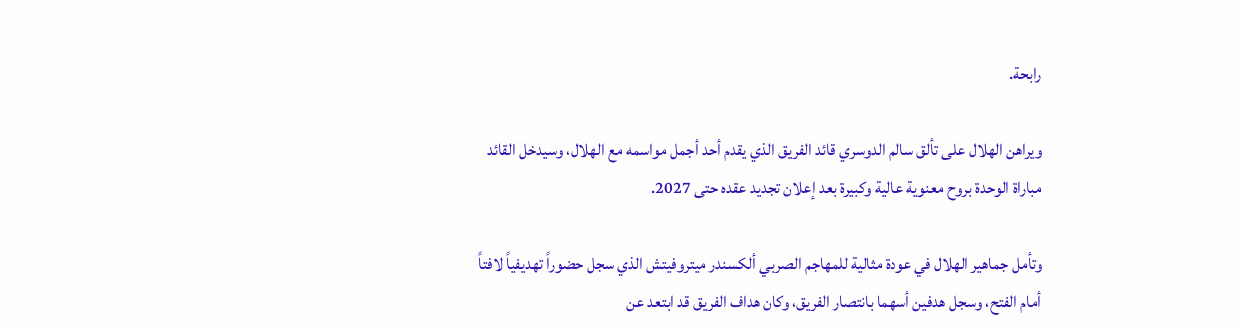رابحة.

ويراهن الهلال على تألق سالم الدوسري قائد الفريق الذي يقدم أحد أجمل مواسمه مع الهلال، وسيدخل القائد مباراة الوحدة بروح معنوية عالية وكبيرة بعد إعلان تجديد عقده حتى 2027.

وتأمل جماهير الهلال في عودة مثالية للمهاجم الصربي ألكسندر ميتروفيتش الذي سجل حضوراً تهديفياً لافتاً أمام الفتح، وسجل هدفين أسهما بانتصار الفريق، وكان هداف الفريق قد ابتعد عن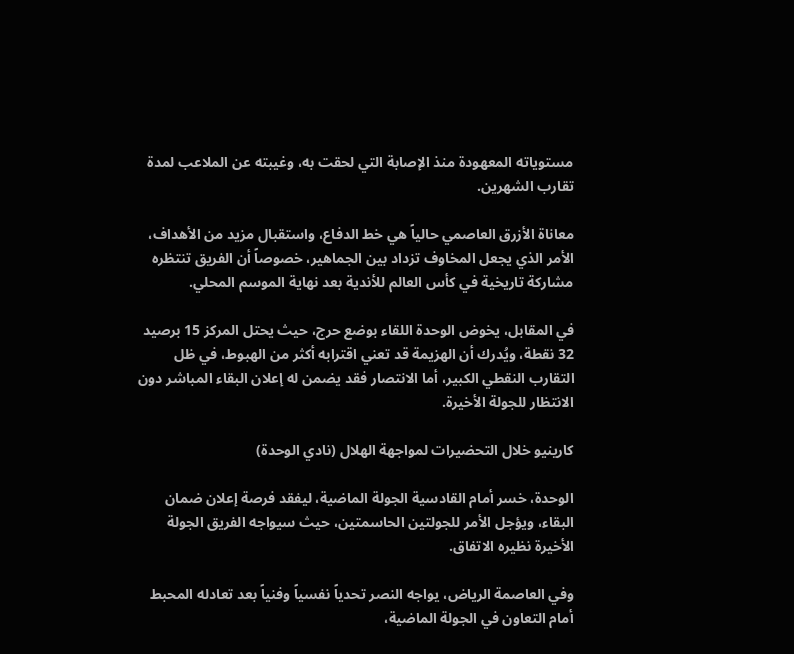مستوياته المعهودة منذ الإصابة التي لحقت به، وغيبته عن الملاعب لمدة تقارب الشهرين.

معاناة الأزرق العاصمي حالياً هي خط الدفاع، واستقبال مزيد من الأهداف، الأمر الذي يجعل المخاوف تزداد بين الجماهير، خصوصاً أن الفريق تنتظره مشاركة تاريخية في كأس العالم للأندية بعد نهاية الموسم المحلي.

في المقابل، يخوض الوحدة اللقاء بوضع حرج، حيث يحتل المركز 15 برصيد 32 نقطة، ويُدرك أن الهزيمة قد تعني اقترابه أكثر من الهبوط، في ظل التقارب النقطي الكبير، أما الانتصار فقد يضمن له إعلان البقاء المباشر دون الانتظار للجولة الأخيرة.

كارينيو خلال التحضيرات لمواجهة الهلال (نادي الوحدة)

الوحدة، خسر أمام القادسية الجولة الماضية، ليفقد فرصة إعلان ضمان البقاء، ويؤجل الأمر للجولتين الحاسمتين، حيث سيواجه الفريق الجولة الأخيرة نظيره الاتفاق.

وفي العاصمة الرياض، يواجه النصر تحدياً نفسياً وفنياً بعد تعادله المحبط أمام التعاون في الجولة الماضية،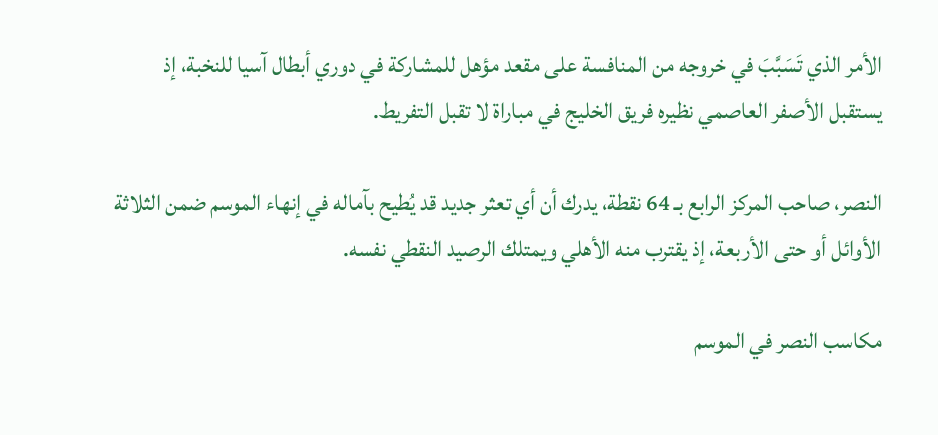الأمر الذي تَسَبَّبَ في خروجه من المنافسة على مقعد مؤهل للمشاركة في دوري أبطال آسيا للنخبة، إذ يستقبل الأصفر العاصمي نظيره فريق الخليج في مباراة لا تقبل التفريط.

النصر، صاحب المركز الرابع بـ 64 نقطة، يدرك أن أي تعثر جديد قد يُطيح بآماله في إنهاء الموسم ضمن الثلاثة الأوائل أو حتى الأربعة، إذ يقترب منه الأهلي ويمتلك الرصيد النقطي نفسه.

مكاسب النصر في الموسم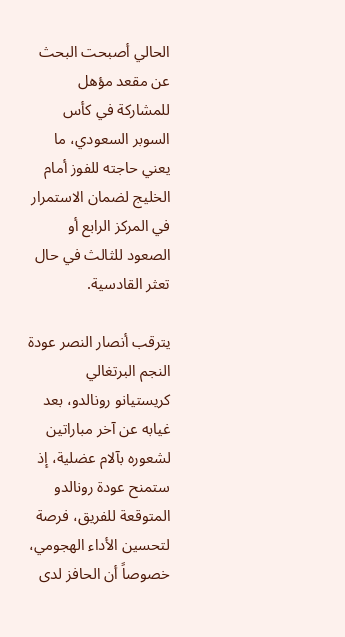الحالي أصبحت البحث عن مقعد مؤهل للمشاركة في كأس السوبر السعودي، ما يعني حاجته للفوز أمام الخليج لضمان الاستمرار في المركز الرابع أو الصعود للثالث في حال تعثر القادسية.

يترقب أنصار النصر عودة النجم البرتغالي كريستيانو رونالدو، بعد غيابه عن آخر مباراتين لشعوره بآلام عضلية، إذ ستمنح عودة رونالدو المتوقعة للفريق، فرصة لتحسين الأداء الهجومي، خصوصاً أن الحافز لدى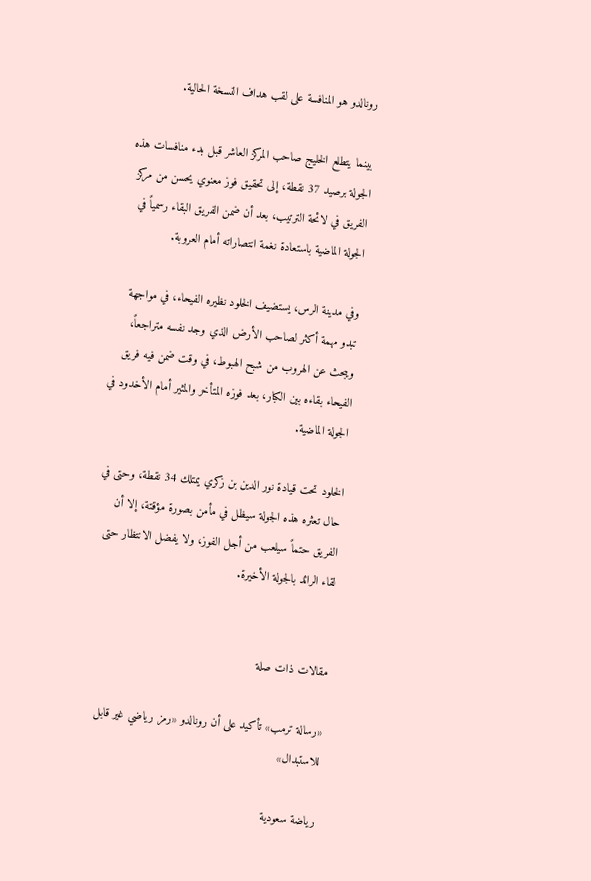رونالدو هو المنافسة على لقب هداف النسخة الحالية.

بينما يتطلع الخليج صاحب المركز العاشر قبل بدء منافسات هذه الجولة برصيد 37 نقطة، إلى تحقيق فوز معنوي يحسن من مركز الفريق في لائحة الترتيب، بعد أن ضمن الفريق البقاء رسمياً في الجولة الماضية باستعادة نغمة انتصاراته أمام العروبة.

وفي مدينة الرس، يستضيف الخلود نظيره الفيحاء، في مواجهة تبدو مهمة أكثر لصاحب الأرض الذي وجد نفسه متراجعاً، ويبحث عن الهروب من شبح الهبوط، في وقت ضمن فيه فريق الفيحاء بقاءه بين الكبار، بعد فوزه المتأخر والمثير أمام الأخدود في الجولة الماضية.

الخلود تحت قيادة نور الدين بن زكري يمتلك 34 نقطة، وحتى في حال تعثره هذه الجولة سيظل في مأمن بصورة مؤقتة، إلا أن الفريق حتماً سيلعب من أجل الفوز، ولا يفضل الانتظار حتى لقاء الرائد بالجولة الأخيرة.


مقالات ذات صلة

«رسالة ترمب» تأكيد على أن رونالدو «رمز رياضي غير قابل للاستبدال»

رياضة سعودية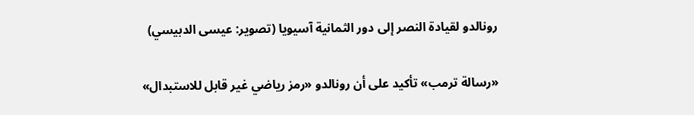رونالدو لقيادة النصر إلى دور الثمانية آسيويا (تصوير: عيسى الدبيسي)

«رسالة ترمب» تأكيد على أن رونالدو «رمز رياضي غير قابل للاستبدال»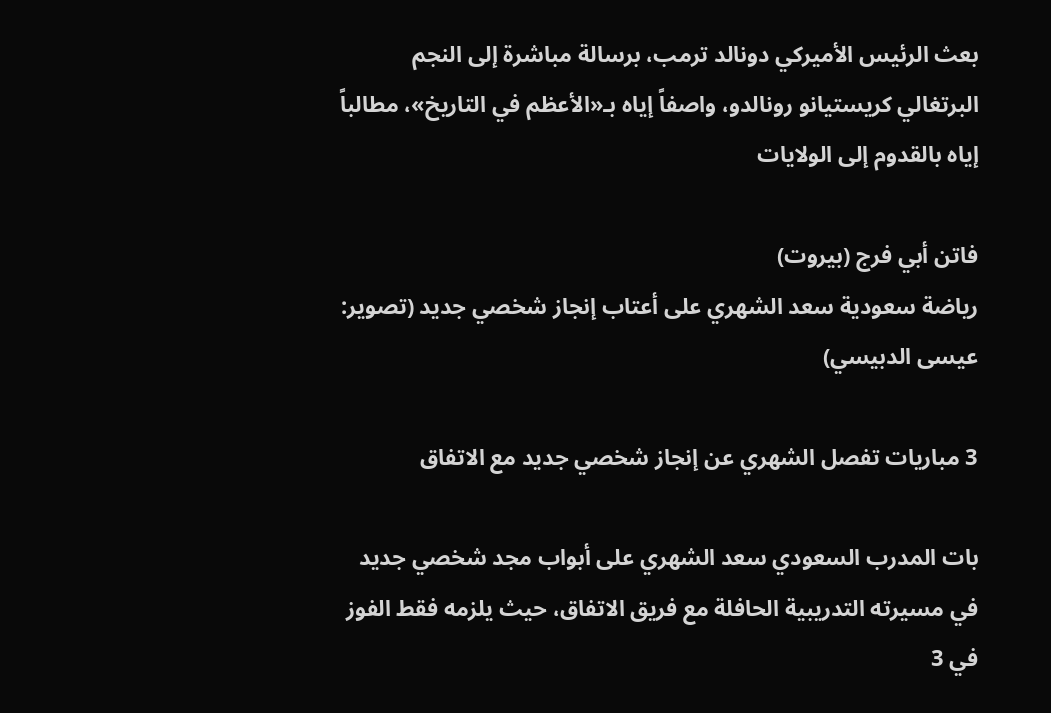بعث الرئيس الأميركي دونالد ترمب، برسالة مباشرة إلى النجم البرتغالي كريستيانو رونالدو، واصفاً إياه بـ«الأعظم في التاريخ»، مطالباً إياه بالقدوم إلى الولايات

فاتن أبي فرج (بيروت)
رياضة سعودية سعد الشهري على أعتاب إنجاز شخصي جديد (تصوير: عيسى الدبيسي)

3 مباريات تفصل الشهري عن إنجاز شخصي جديد مع الاتفاق

بات المدرب السعودي سعد الشهري على أبواب مجد شخصي جديد في مسيرته التدريبية الحافلة مع فريق الاتفاق، حيث يلزمه فقط الفوز في 3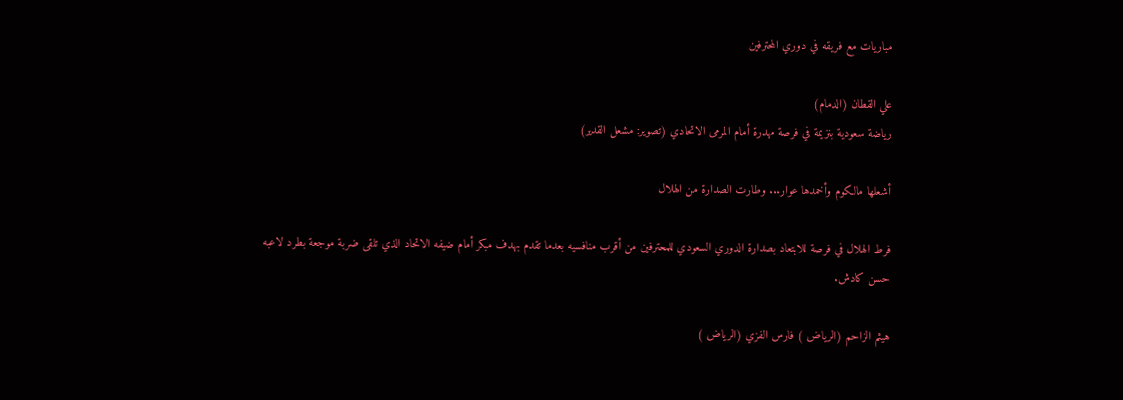مباريات مع فريقه في دوري المحترفين

علي القطان (الدمام)
رياضة سعودية بنزيمة في فرصة مهدرة أمام المرمى الاتحادي (تصوير: مشعل القدير)

أشعلها مالكوم وأخمدها عوار... وطارت الصدارة من الهلال

فرط الهلال في فرصة للابتعاد بصدارة الدوري السعودي للمحترفين من أقرب منافسيه بعدما تقدم بهدف مبكر أمام ضيفه الاتحاد الذي تلقى ضربة موجعة بطرد لاعبه حسن كادش.

هيثم الزاحم (الرياض ) فارس الفزي (الرياض )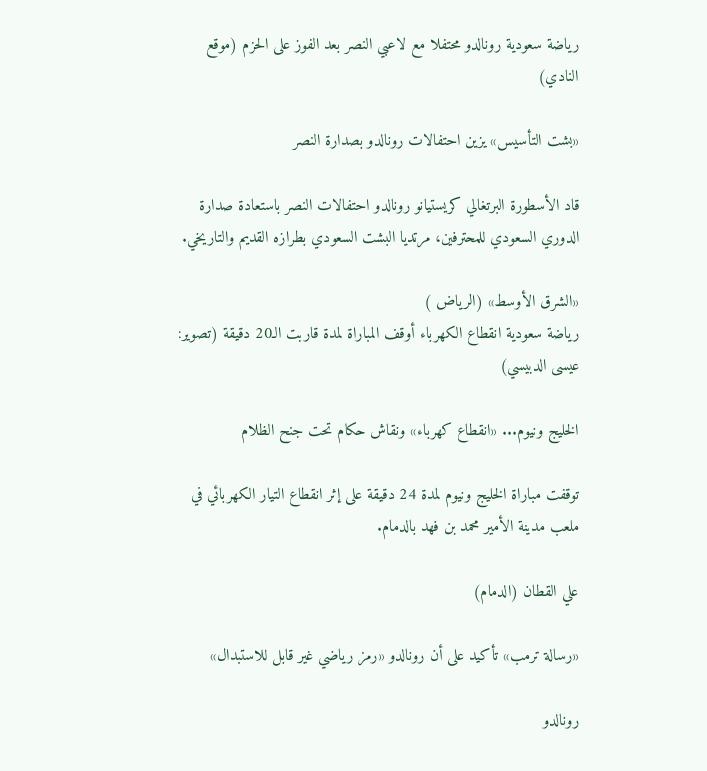رياضة سعودية رونالدو محتفلا مع لاعبي النصر بعد الفوز على الحزم (موقع النادي)

«بشت التأسيس» يزين احتفالات رونالدو بصدارة النصر

قاد الأسطورة البرتغالي كريستيانو رونالدو احتفالات النصر باستعادة صدارة الدوري السعودي للمحترفين، مرتديا البشت السعودي بطرازه القديم والتاريخي.

«الشرق الأوسط» (الرياض )
رياضة سعودية انقطاع الكهرباء أوقف المباراة لمدة قاربت الـ20 دقيقة (تصوير: عيسى الدبيسي)

الخليج ونيوم... «انقطاع كهرباء» ونقاش حكام تحت جنح الظلام

توقفت مباراة الخليج ونيوم لمدة 24 دقيقة على إثر انقطاع التيار الكهربائي في ملعب مدينة الأمير محمد بن فهد بالدمام.

علي القطان (الدمام)

«رسالة ترمب» تأكيد على أن رونالدو «رمز رياضي غير قابل للاستبدال»

رونالدو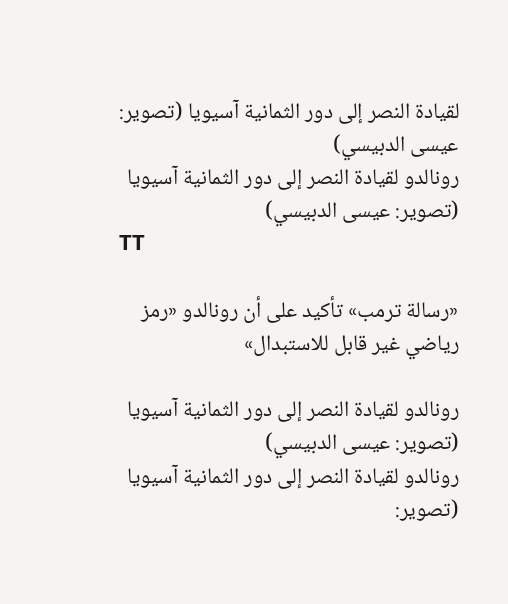لقيادة النصر إلى دور الثمانية آسيويا (تصوير: عيسى الدبيسي)
رونالدو لقيادة النصر إلى دور الثمانية آسيويا (تصوير: عيسى الدبيسي)
TT

«رسالة ترمب» تأكيد على أن رونالدو «رمز رياضي غير قابل للاستبدال»

رونالدو لقيادة النصر إلى دور الثمانية آسيويا (تصوير: عيسى الدبيسي)
رونالدو لقيادة النصر إلى دور الثمانية آسيويا (تصوير: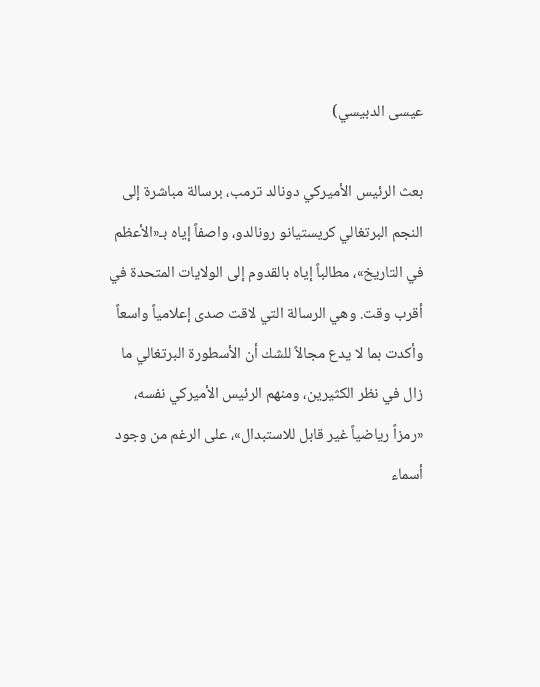عيسى الدبيسي)

بعث الرئيس الأميركي دونالد ترمب، برسالة مباشرة إلى النجم البرتغالي كريستيانو رونالدو، واصفاً إياه بـ«الأعظم في التاريخ»، مطالباً إياه بالقدوم إلى الولايات المتحدة في أقرب وقت. وهي الرسالة التي لاقت صدى إعلامياً واسعاً وأكدت بما لا يدع مجالاً للشك أن الأسطورة البرتغالي ما زال في نظر الكثيرين، ومنهم الرئيس الأميركي نفسه، «رمزاً رياضياً غير قابل للاستبدال»، على الرغم من وجود أسماء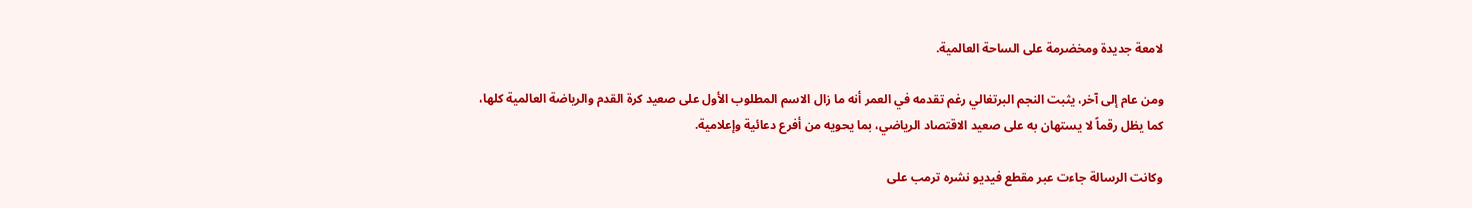لامعة جديدة ومخضرمة على الساحة العالمية.

ومن عام إلى آخر، يثبت النجم البرتغالي رغم تقدمه في العمر أنه ما زال الاسم المطلوب الأول على صعيد كرة القدم والرياضة العالمية كلها، كما يظل رقماً لا يستهان به على صعيد الاقتصاد الرياضي، بما يحويه من أفرع دعائية وإعلامية.

وكانت الرسالة جاءت عبر مقطع فيديو نشره ترمب على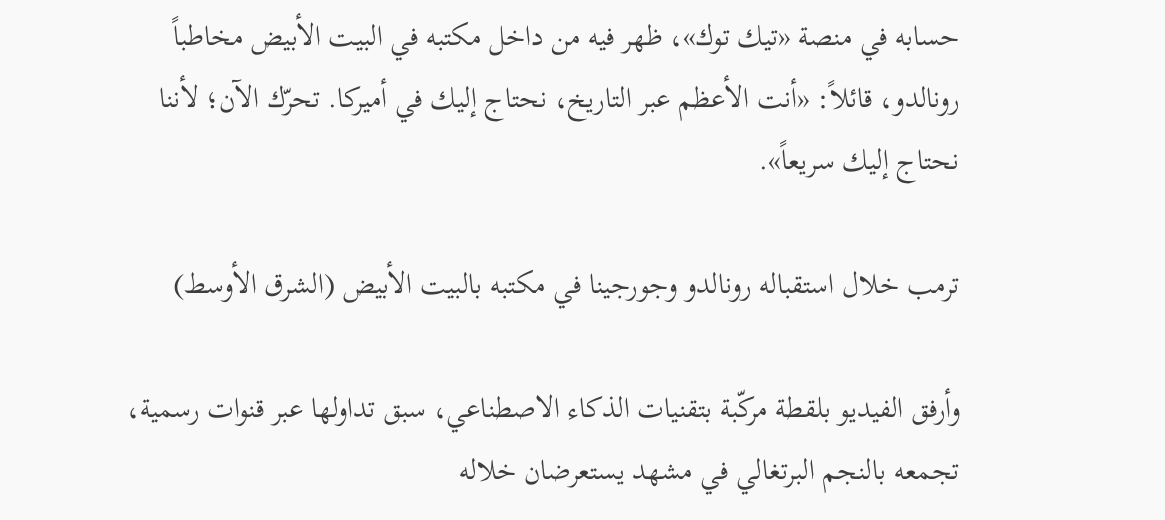حسابه في منصة «تيك توك»، ظهر فيه من داخل مكتبه في البيت الأبيض مخاطباً رونالدو، قائلاً: «أنت الأعظم عبر التاريخ، نحتاج إليك في أميركا. تحرّك الآن؛ لأننا نحتاج إليك سريعاً».

ترمب خلال استقباله رونالدو وجورجينا في مكتبه بالبيت الأبيض (الشرق الأوسط)

وأرفق الفيديو بلقطة مركّبة بتقنيات الذكاء الاصطناعي، سبق تداولها عبر قنوات رسمية، تجمعه بالنجم البرتغالي في مشهد يستعرضان خلاله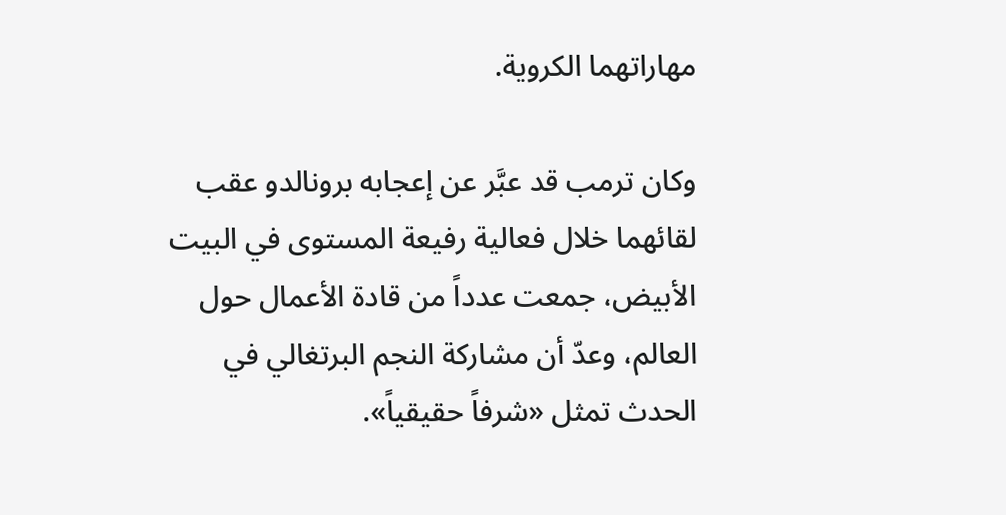مهاراتهما الكروية.

وكان ترمب قد عبَّر عن إعجابه برونالدو عقب لقائهما خلال فعالية رفيعة المستوى في البيت الأبيض، جمعت عدداً من قادة الأعمال حول العالم، وعدّ أن مشاركة النجم البرتغالي في الحدث تمثل «شرفاً حقيقياً».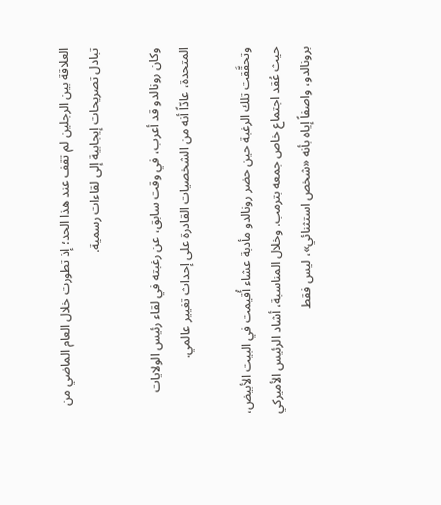العلاقة بين الرجلين لم تقف عند هذا الحد؛ إذ تطورت خلال العام الماضي من تبادل تصريحات إيجابية إلى لقاءات رسمية.

وكان رونالدو قد أعرب، في وقت سابق، عن رغبته في لقاء رئيس الولايات المتحدة، عادّاً أنه من الشخصيات القادرة على إحداث تغيير عالمي.

وتحقَّقت تلك الرغبة حين حضر رونالدو مأدبة عشاء أُقيمت في البيت الأبيض، حيث عُقد اجتماع خاص جمعه بترمب. وخلال المناسبة، أشاد الرئيس الأميركي برونالدو، واصفاً إياه بأنه «شخص استثنائي»، ليس فقط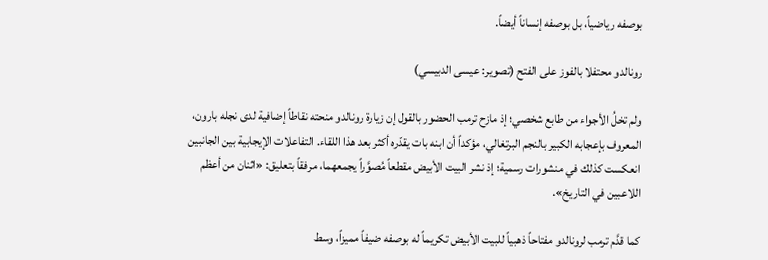بوصفه رياضياً، بل بوصفه إنساناً أيضاً.

رونالدو محتفلا بالفوز على الفتح (تصوير: عيسى الدبيسي)

ولم تخلُ الأجواء من طابع شخصي؛ إذ مازح ترمب الحضور بالقول إن زيارة رونالدو منحته نقاطاً إضافية لدى نجله بارون، المعروف بإعجابه الكبير بالنجم البرتغالي، مؤكداً أن ابنه بات يقدّره أكثر بعد هذا اللقاء. التفاعلات الإيجابية بين الجانبين انعكست كذلك في منشورات رسمية؛ إذ نشر البيت الأبيض مقطعاً مُصوَّراً يجمعهما، مرفقاً بتعليق: «اثنان من أعظم اللاعبين في التاريخ».

كما قدَّم ترمب لرونالدو مفتاحاً ذهبياً للبيت الأبيض تكريماً له بوصفه ضيفاً مميزاً، وسط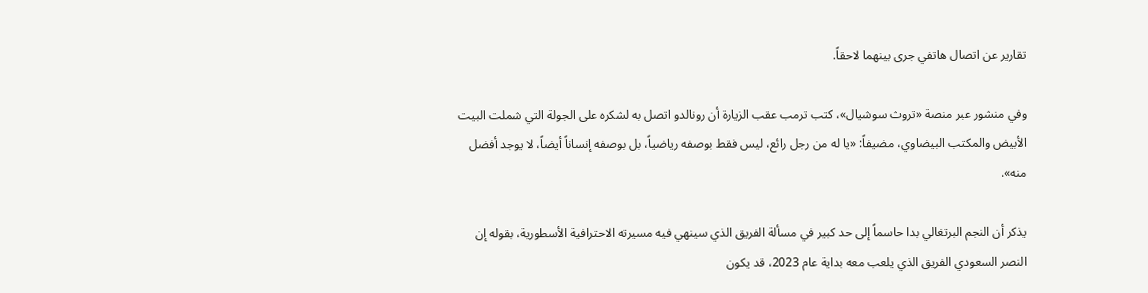تقارير عن اتصال هاتفي جرى بينهما لاحقاً.

وفي منشور عبر منصة «تروث سوشيال»، كتب ترمب عقب الزيارة أن رونالدو اتصل به لشكره على الجولة التي شملت البيت الأبيض والمكتب البيضاوي، مضيفاً: «يا له من رجل رائع، ليس فقط بوصفه رياضياً، بل بوصفه إنساناً أيضاً، لا يوجد أفضل منه».

يذكر أن النجم البرتغالي بدا حاسماً إلى حد كبير في مسألة الفريق الذي سينهي فيه مسيرته الاحترافية الأسطورية، بقوله إن النصر السعودي الفريق الذي يلعب معه بداية عام 2023، قد يكون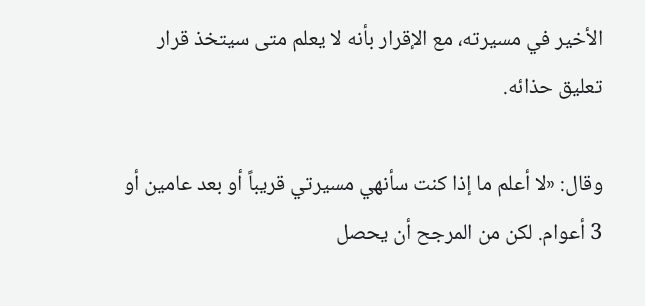الأخير في مسيرته، مع الإقرار بأنه لا يعلم متى سيتخذ قرار تعليق حذائه.

وقال: «لا أعلم ما إذا كنت سأنهي مسيرتي قريباً أو بعد عامين أو 3 أعوام. لكن من المرجح أن يحصل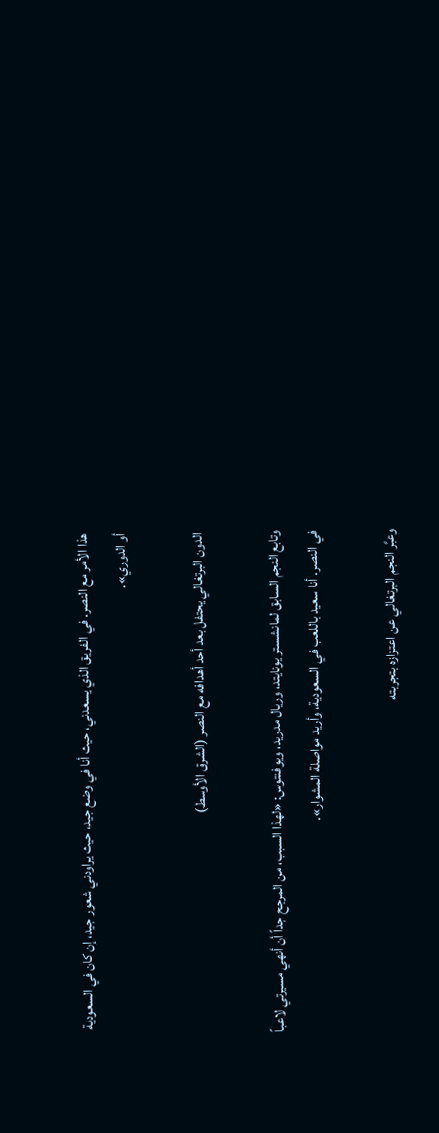هذا الأمر مع النصر. في الفريق الذي يسعدني، حيث أنا في وضع جيد، حيث يراودني شعور جيد، إن كان في السعودية أو الدوري».

الدون البرتغالي يحتفل بعد أحد أهدافه مع النصر (الشرق الأوسط)

وتابع النجم السابق لمانشستر يونايتد، وريال مدريد، ويوفنتوس: «لهذا السبب، من المرجح جداً أن أنهي مسيرتي لاعباً في النصر. أنا سعيد باللعب في السعودية، وأريد مواصلة المشوار».

وعبَّر النجم البرتغالي عن اعتزازه بتجربته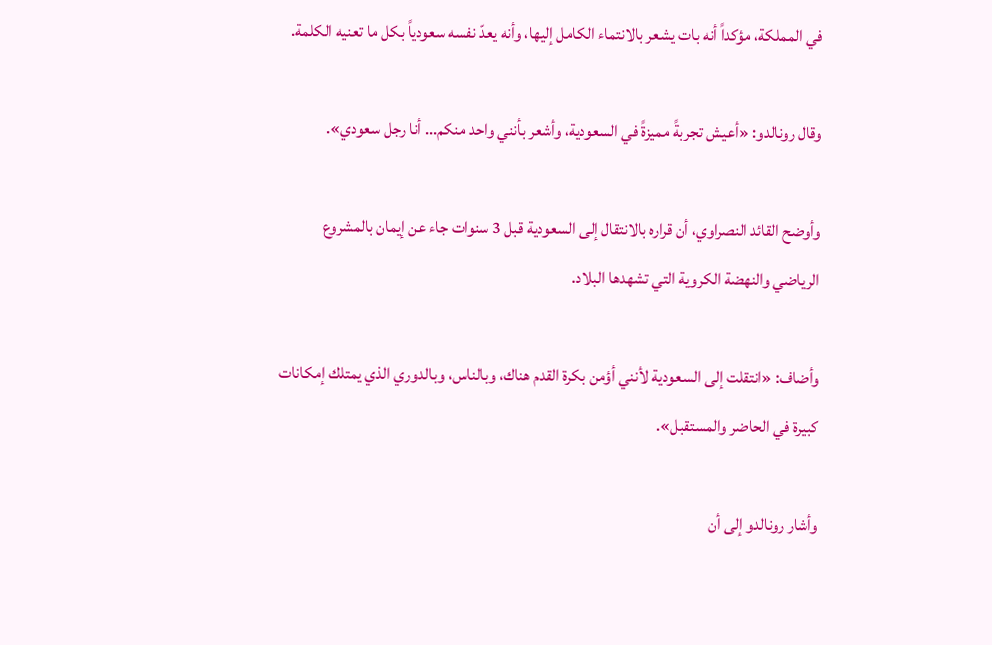في المملكة، مؤكداً أنه بات يشعر بالانتماء الكامل إليها، وأنه يعدّ نفسه سعودياً بكل ما تعنيه الكلمة.

وقال رونالدو: «أعيش تجربةً مميزةً في السعودية، وأشعر بأنني واحد منكم... أنا رجل سعودي».

وأوضح القائد النصراوي، أن قراره بالانتقال إلى السعودية قبل 3 سنوات جاء عن إيمان بالمشروع الرياضي والنهضة الكروية التي تشهدها البلاد.

وأضاف: «انتقلت إلى السعودية لأنني أؤمن بكرة القدم هناك، وبالناس، وبالدوري الذي يمتلك إمكانات كبيرة في الحاضر والمستقبل».

وأشار رونالدو إلى أن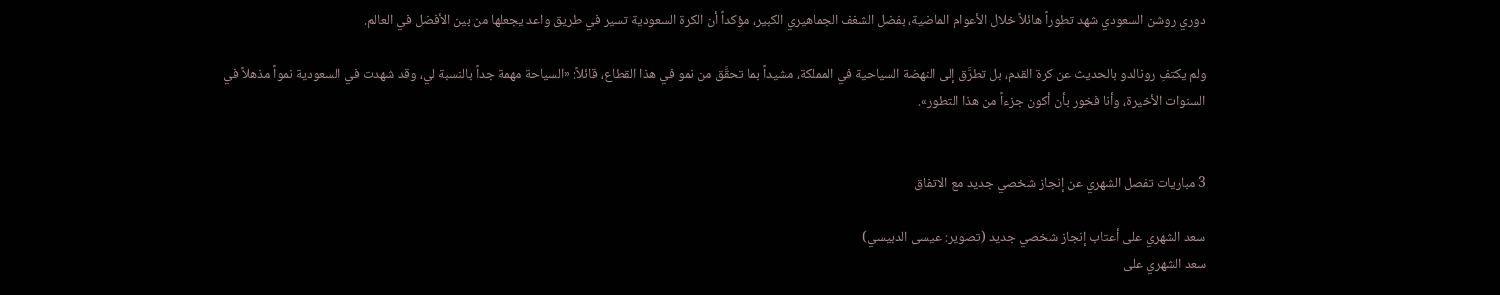دوري روشن السعودي شهد تطوراً هائلاً خلال الأعوام الماضية، بفضل الشغف الجماهيري الكبير، مؤكداً أن الكرة السعودية تسير في طريق واعد يجعلها من بين الأفضل في العالم.

ولم يكتفِ رونالدو بالحديث عن كرة القدم، بل تطرَّق إلى النهضة السياحية في المملكة، مشيداً بما تحقَّق من نمو في هذا القطاع، قائلاً: «السياحة مهمة جداً بالنسبة لي، وقد شهدت في السعودية نمواً مذهلاً في السنوات الأخيرة، وأنا فخور بأن أكون جزءاً من هذا التطور».


3 مباريات تفصل الشهري عن إنجاز شخصي جديد مع الاتفاق

سعد الشهري على أعتاب إنجاز شخصي جديد (تصوير: عيسى الدبيسي)
سعد الشهري على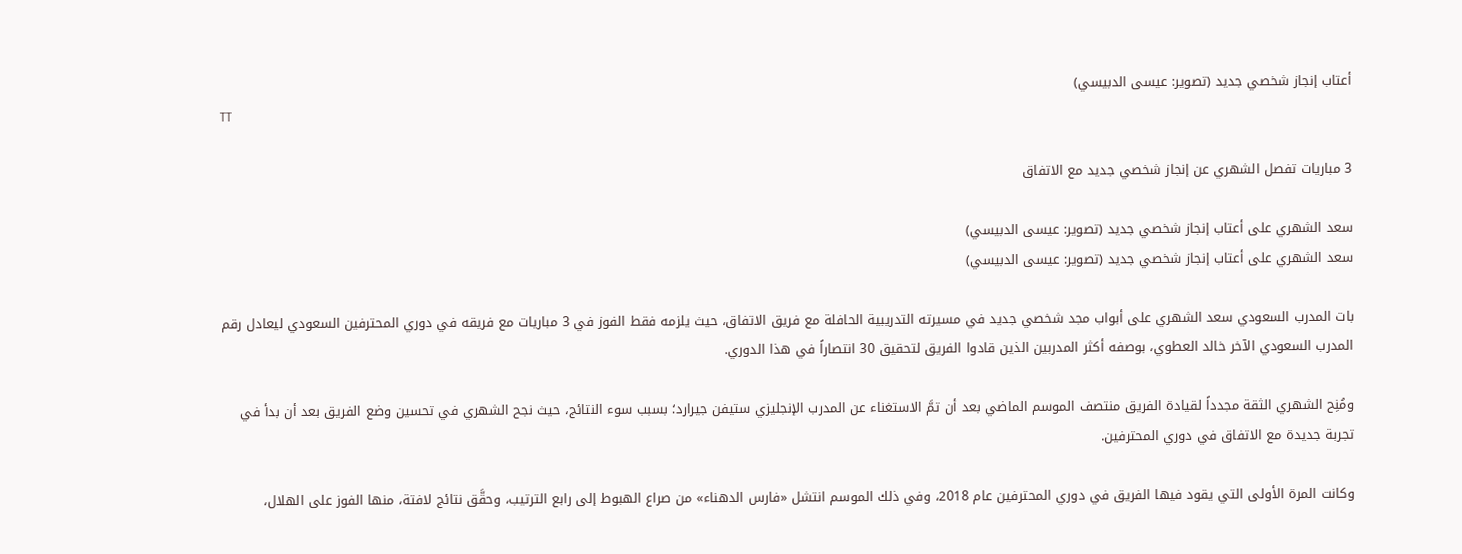أعتاب إنجاز شخصي جديد (تصوير: عيسى الدبيسي)
TT

3 مباريات تفصل الشهري عن إنجاز شخصي جديد مع الاتفاق

سعد الشهري على أعتاب إنجاز شخصي جديد (تصوير: عيسى الدبيسي)
سعد الشهري على أعتاب إنجاز شخصي جديد (تصوير: عيسى الدبيسي)

بات المدرب السعودي سعد الشهري على أبواب مجد شخصي جديد في مسيرته التدريبية الحافلة مع فريق الاتفاق، حيث يلزمه فقط الفوز في 3 مباريات مع فريقه في دوري المحترفين السعودي ليعادل رقم المدرب السعودي الآخر خالد العطوي، بوصفه أكثر المدربين الذين قادوا الفريق لتحقيق 30 انتصاراً في هذا الدوري.

ومُنِح الشهري الثقة مجدداً لقيادة الفريق منتصف الموسم الماضي بعد أن تمَّ الاستغناء عن المدرب الإنجليزي ستيفن جيرارد؛ بسبب سوء النتائج، حيث نجح الشهري في تحسين وضع الفريق بعد أن بدأ في تجربة جديدة مع الاتفاق في دوري المحترفين.

وكانت المرة الأولى التي يقود فيها الفريق في دوري المحترفين عام 2018، وفي ذلك الموسم انتشل «فارس الدهناء» من صراع الهبوط إلى رابع الترتيب، وحقَّق نتائج لافتة، منها الفوز على الهلال،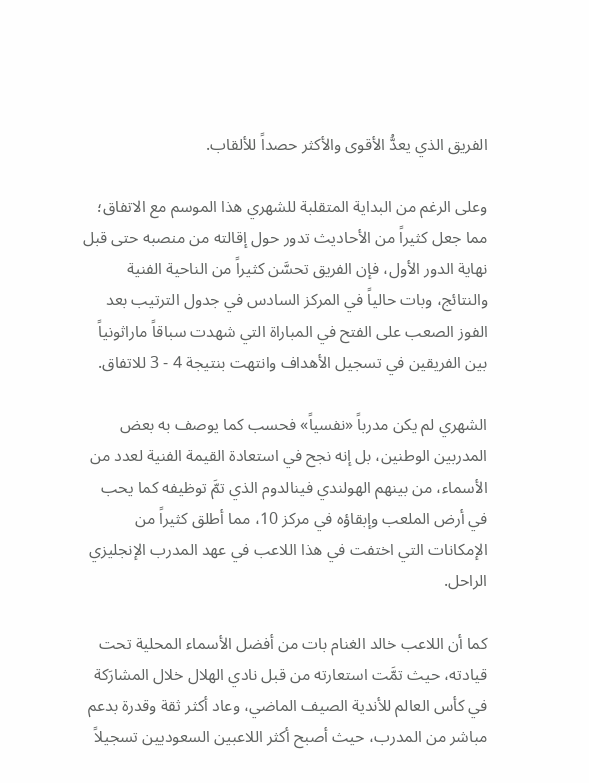الفريق الذي يعدُّ الأقوى والأكثر حصداً للألقاب.

وعلى الرغم من البداية المتقلبة للشهري هذا الموسم مع الاتفاق؛ مما جعل كثيراً من الأحاديث تدور حول إقالته من منصبه حتى قبل نهاية الدور الأول، فإن الفريق تحسَّن كثيراً من الناحية الفنية والنتائج، وبات حالياً في المركز السادس في جدول الترتيب بعد الفوز الصعب على الفتح في المباراة التي شهدت سباقاً ماراثونياً بين الفريقين في تسجيل الأهداف وانتهت بنتيجة 4 - 3 للاتفاق.

الشهري لم يكن مدرباً «نفسياً» فحسب كما يوصف به بعض المدربين الوطنين، بل إنه نجح في استعادة القيمة الفنية لعدد من الأسماء، من بينهم الهولندي فينالدوم الذي تمَّ توظيفه كما يحب في أرض الملعب وإبقاؤه في مركز 10، مما أطلق كثيراً من الإمكانات التي اختفت في هذا اللاعب في عهد المدرب الإنجليزي الراحل.

كما أن اللاعب خالد الغنام بات من أفضل الأسماء المحلية تحت قيادته، حيث تمَّت استعارته من قبل نادي الهلال خلال المشارَكة في كأس العالم للأندية الصيف الماضي، وعاد أكثر ثقة وقدرة بدعم مباشر من المدرب، حيث أصبح أكثر اللاعبين السعوديين تسجيلاً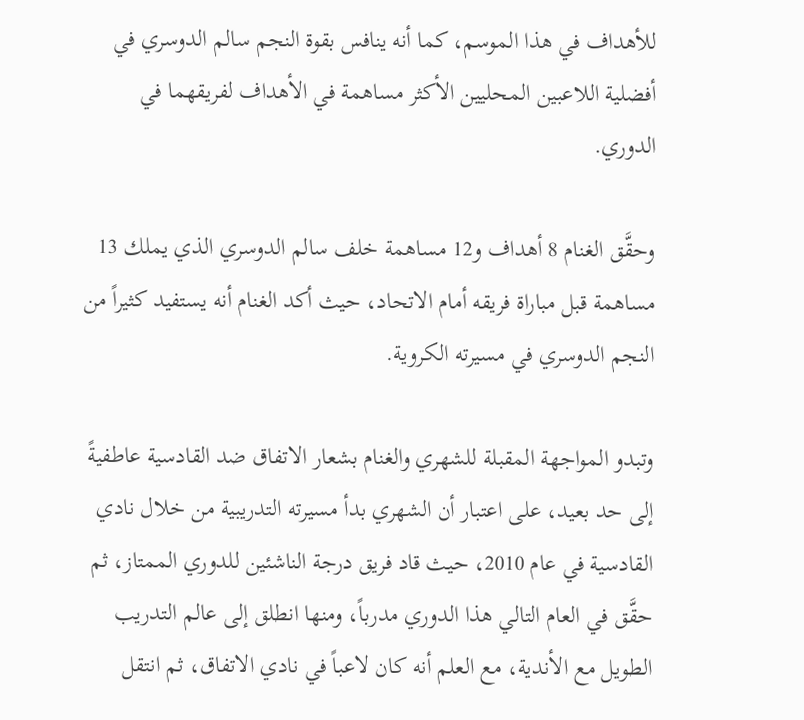للأهداف في هذا الموسم، كما أنه ينافس بقوة النجم سالم الدوسري في أفضلية اللاعبين المحليين الأكثر مساهمة في الأهداف لفريقهما في الدوري.

وحقَّق الغنام 8 أهداف و12 مساهمة خلف سالم الدوسري الذي يملك 13 مساهمة قبل مباراة فريقه أمام الاتحاد، حيث أكد الغنام أنه يستفيد كثيراً من النجم الدوسري في مسيرته الكروية.

وتبدو المواجهة المقبلة للشهري والغنام بشعار الاتفاق ضد القادسية عاطفيةً إلى حد بعيد، على اعتبار أن الشهري بدأ مسيرته التدريبية من خلال نادي القادسية في عام 2010، حيث قاد فريق درجة الناشئين للدوري الممتاز، ثم حقَّق في العام التالي هذا الدوري مدرباً، ومنها انطلق إلى عالم التدريب الطويل مع الأندية، مع العلم أنه كان لاعباً في نادي الاتفاق، ثم انتقل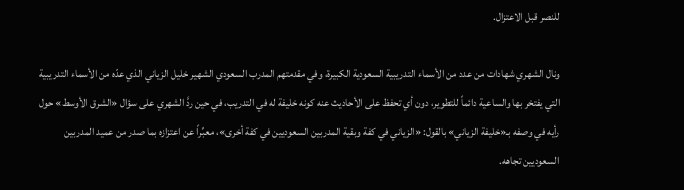للنصر قبل الاعتزال.

ونال الشهري شهادات من عدد من الأسماء التدريبية السعودية الكبيرة، وفي مقدمتهم المدرب السعودي الشهير خليل الزياني الذي عدّه من الأسماء التدريبية التي يفتخر بها والساعية دائماً للتطوير، دون أي تحفظ على الأحاديث عنه كونه خليفة له في التدريب، في حين ردَّ الشهري على سؤال «الشرق الأوسط» حول رأيه في وصفه بـ«خليفة الزياني» بالقول: «الزياني في كفة وبقية المدربين السعوديين في كفة أخرى»، معبِّراً عن اعتزازه بما صدر من عميد المدربين السعوديين تجاهه.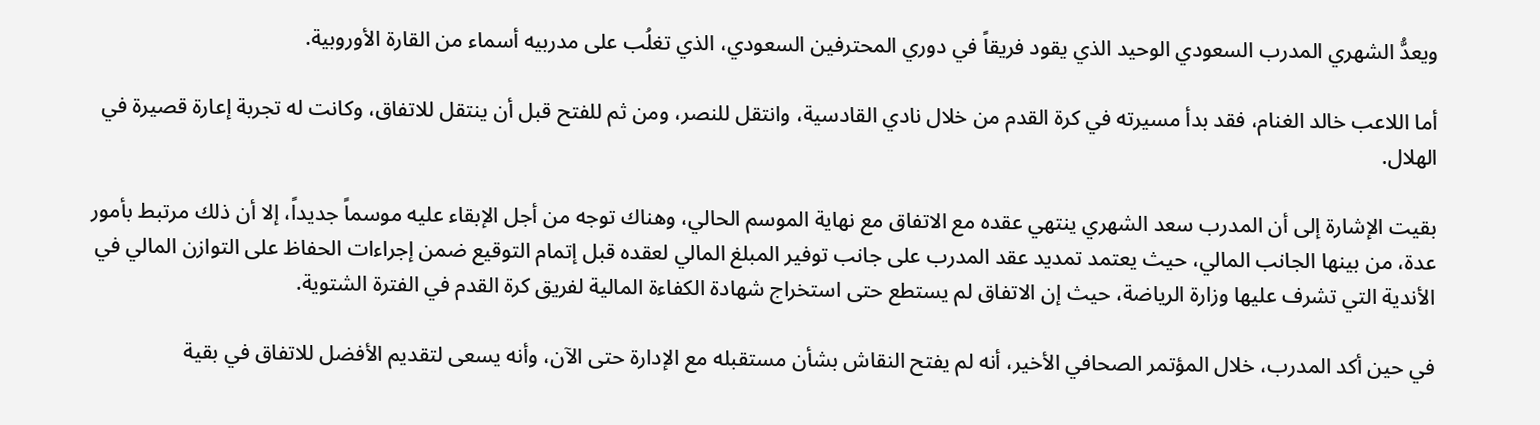ويعدُّ الشهري المدرب السعودي الوحيد الذي يقود فريقاً في دوري المحترفين السعودي، الذي تغلُب على مدربيه أسماء من القارة الأوروبية.

أما اللاعب خالد الغنام، فقد بدأ مسيرته في كرة القدم من خلال نادي القادسية، وانتقل للنصر، ومن ثم للفتح قبل أن ينتقل للاتفاق، وكانت له تجربة إعارة قصيرة في الهلال.

بقيت الإشارة إلى أن المدرب سعد الشهري ينتهي عقده مع الاتفاق مع نهاية الموسم الحالي، وهناك توجه من أجل الإبقاء عليه موسماً جديداً، إلا أن ذلك مرتبط بأمور عدة، من بينها الجانب المالي، حيث يعتمد تمديد عقد المدرب على جانب توفير المبلغ المالي لعقده قبل إتمام التوقيع ضمن إجراءات الحفاظ على التوازن المالي في الأندية التي تشرف عليها وزارة الرياضة، حيث إن الاتفاق لم يستطع حتى استخراج شهادة الكفاءة المالية لفريق كرة القدم في الفترة الشتوية.

في حين أكد المدرب، خلال المؤتمر الصحافي الأخير، أنه لم يفتح النقاش بشأن مستقبله مع الإدارة حتى الآن، وأنه يسعى لتقديم الأفضل للاتفاق في بقية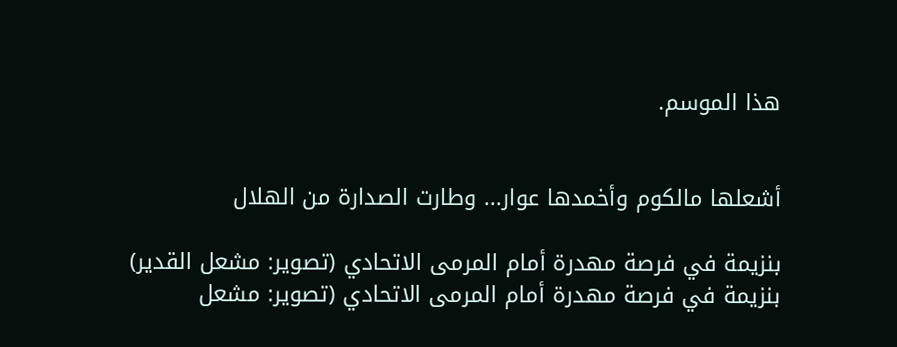هذا الموسم.


أشعلها مالكوم وأخمدها عوار... وطارت الصدارة من الهلال

بنزيمة في فرصة مهدرة أمام المرمى الاتحادي (تصوير: مشعل القدير)
بنزيمة في فرصة مهدرة أمام المرمى الاتحادي (تصوير: مشعل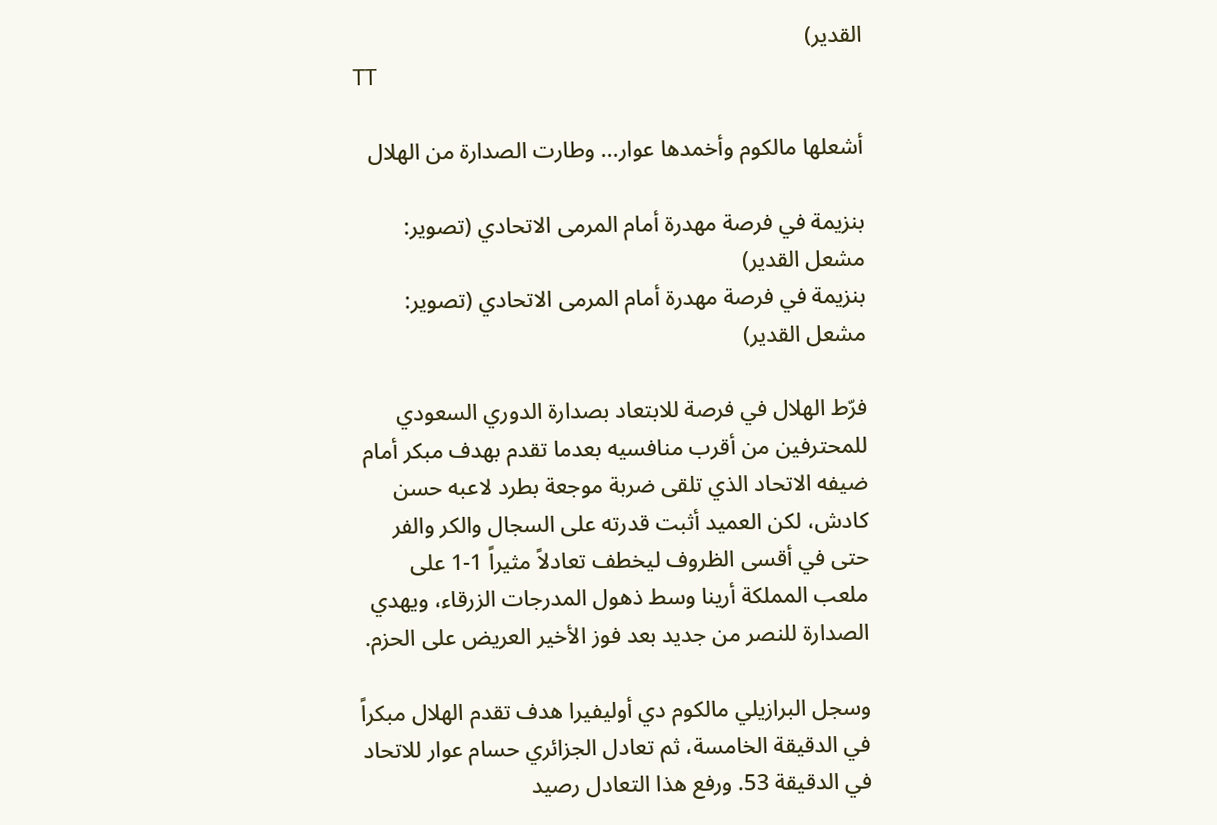القدير)
TT

أشعلها مالكوم وأخمدها عوار... وطارت الصدارة من الهلال

بنزيمة في فرصة مهدرة أمام المرمى الاتحادي (تصوير: مشعل القدير)
بنزيمة في فرصة مهدرة أمام المرمى الاتحادي (تصوير: مشعل القدير)

فرّط الهلال في فرصة للابتعاد بصدارة الدوري السعودي للمحترفين من أقرب منافسيه بعدما تقدم بهدف مبكر أمام ضيفه الاتحاد الذي تلقى ضربة موجعة بطرد لاعبه حسن كادش، لكن العميد أثبت قدرته على السجال والكر والفر حتى في أقسى الظروف ليخطف تعادلاً مثيراً 1-1 على ملعب المملكة أرينا وسط ذهول المدرجات الزرقاء، ويهدي الصدارة للنصر من جديد بعد فوز الأخير العريض على الحزم.

وسجل البرازيلي مالكوم دي أوليفيرا هدف تقدم الهلال مبكراً في الدقيقة الخامسة، ثم تعادل الجزائري حسام عوار للاتحاد في الدقيقة 53. ورفع هذا التعادل رصيد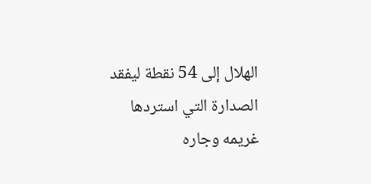الهلال إلى 54 نقطة ليفقد الصدارة التي استردها غريمه وجاره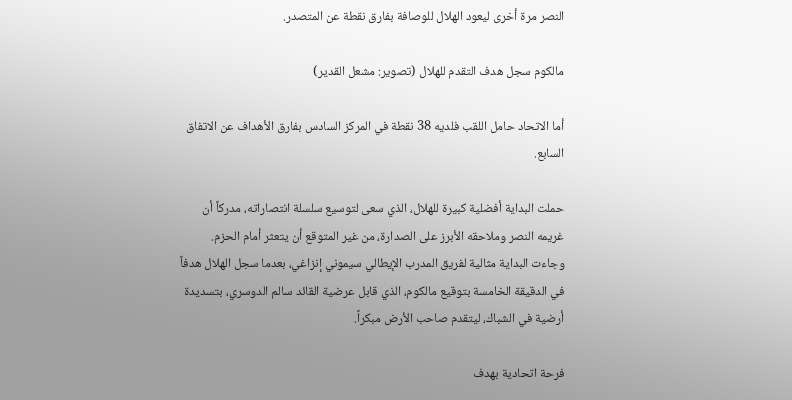النصر مرة أخرى ليعود الهلال للوصافة بفارق نقطة عن المتصدر.

مالكوم سجل هدف التقدم للهلال (تصوير: مشعل القدير)

أما الاتحاد حامل اللقب فلديه 38 نقطة في المركز السادس بفارق الأهداف عن الاتفاق السابع.

حملت البداية أفضلية كبيرة للهلال، الذي سعى لتوسيع سلسلة انتصاراته، مدركاً أن غريمه النصر وملاحقه الأبرز على الصدارة، من غير المتوقع أن يتعثر أمام الحزم. وجاءت البداية مثالية لفريق المدرب الإيطالي سيموني إنزاغي، بعدما سجل الهلال هدفاً في الدقيقة الخامسة بتوقيع مالكوم، الذي قابل عرضية القائد سالم الدوسري، بتسديدة أرضية في الشباك، ليتقدم صاحب الأرض مبكراً.

فرحة اتحادية بهدف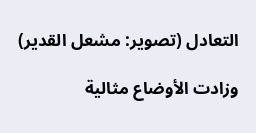التعادل (تصوير: مشعل القدير)

وزادت الأوضاع مثالية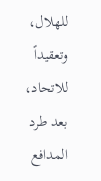للهلال، وتعقيداً للاتحاد، بعد طرد المدافع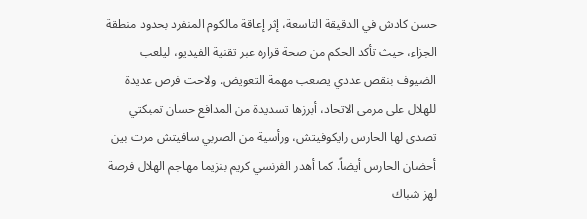حسن كادش في الدقيقة التاسعة، إثر إعاقة مالكوم المنفرد بحدود منطقة الجزاء، حيث تأكد الحكم من صحة قراره عبر تقنية الفيديو، ليلعب الضيوف بنقص عددي يصعب مهمة التعويض. ولاحت فرص عديدة للهلال على مرمى الاتحاد، أبرزها تسديدة من المدافع حسان تمبكتي تصدى لها الحارس رايكوفيتش، ورأسية من الصربي سافيتش مرت بين أحضان الحارس أيضاً. كما أهدر الفرنسي كريم بنزيما مهاجم الهلال فرصة لهز شباك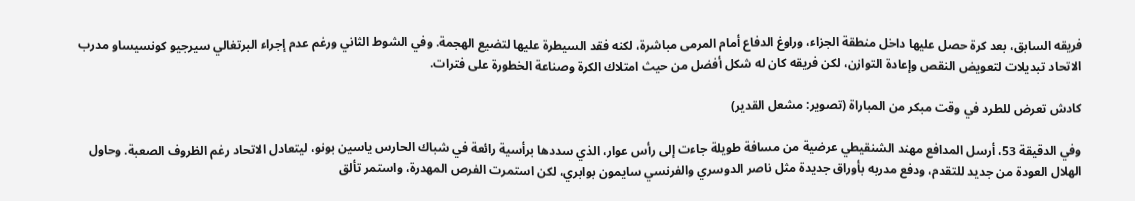فريقه السابق، بعد كرة حصل عليها داخل منطقة الجزاء، وراوغ الدفاع أمام المرمى مباشرة، لكنه فقد السيطرة عليها لتضيع الهجمة. وفي الشوط الثاني ورغم عدم إجراء البرتغالي سيرجيو كونسيساو مدرب الاتحاد تبديلات لتعويض النقص وإعادة التوازن، لكن فريقه كان له شكل أفضل من حيث امتلاك الكرة وصناعة الخطورة على فترات.

كادش تعرض للطرد في وقت مبكر من المباراة (تصوير: مشعل القدير)

وفي الدقيقة 53، أرسل المدافع مهند الشنقيطي عرضية من مسافة طويلة جاءت إلى رأس عوار، الذي سددها برأسية رائعة في شباك الحارس ياسين بونو، ليتعادل الاتحاد رغم الظروف الصعبة. وحاول الهلال العودة من جديد للتقدم، ودفع مدربه بأوراق جديدة مثل ناصر الدوسري والفرنسي سايمون بوابري، لكن استمرت الفرص المهدرة، واستمر تألق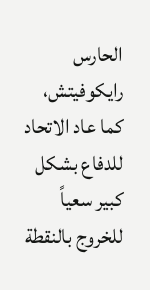الحارس رايكوفيتش، كما عاد الاتحاد للدفاع بشكل كبير سعياً للخروج بالنقطة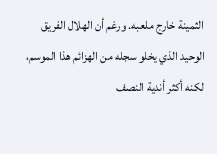الثمينة خارج ملعبه. ورغم أن الهلال الفريق الوحيد الذي يخلو سجله من الهزائم هذا الموسم، لكنه أكثر أندية النصف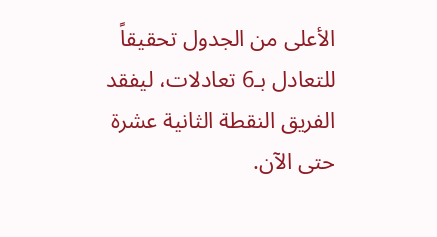الأعلى من الجدول تحقيقاً للتعادل بـ6 تعادلات، ليفقد الفريق النقطة الثانية عشرة حتى الآن.